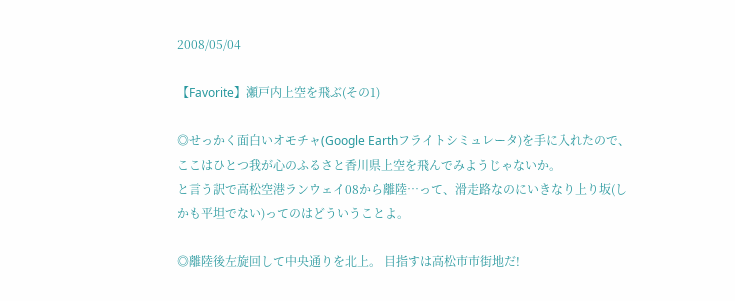2008/05/04

【Favorite】瀬戸内上空を飛ぶ(その1)

◎せっかく面白いオモチャ(Google Earthフライトシミュレータ)を手に入れたので、ここはひとつ我が心のふるさと香川県上空を飛んでみようじゃないか。
と言う訳で高松空港ランウェイ08から離陸…って、滑走路なのにいきなり上り坂(しかも平坦でない)ってのはどういうことよ。

◎離陸後左旋回して中央通りを北上。 目指すは高松市市街地だ!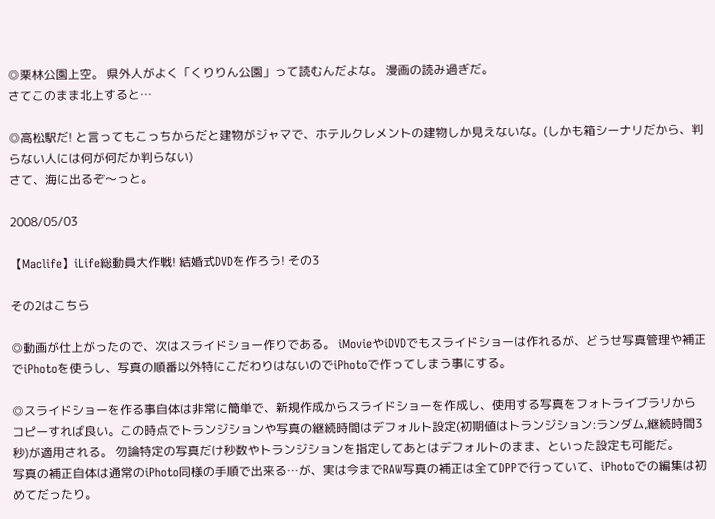◎栗林公園上空。 県外人がよく「くりりん公園」って読むんだよな。 漫画の読み過ぎだ。
さてこのまま北上すると…

◎高松駅だ! と言ってもこっちからだと建物がジャマで、ホテルクレメントの建物しか見えないな。(しかも箱シーナリだから、判らない人には何が何だか判らない)
さて、海に出るぞ〜っと。

2008/05/03

【Maclife】iLife総動員大作戦! 結婚式DVDを作ろう! その3

その2はこちら

◎動画が仕上がったので、次はスライドショー作りである。 iMovieやiDVDでもスライドショーは作れるが、どうせ写真管理や補正でiPhotoを使うし、写真の順番以外特にこだわりはないのでiPhotoで作ってしまう事にする。

◎スライドショーを作る事自体は非常に簡単で、新規作成からスライドショーを作成し、使用する写真をフォトライブラリからコピーすれば良い。この時点でトランジションや写真の継続時間はデフォルト設定(初期値はトランジション:ランダム,継続時間3秒)が適用される。 勿論特定の写真だけ秒数やトランジションを指定してあとはデフォルトのまま、といった設定も可能だ。
写真の補正自体は通常のiPhoto同様の手順で出来る…が、実は今までRAW写真の補正は全てDPPで行っていて、iPhotoでの編集は初めてだったり。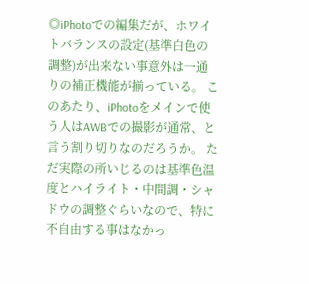◎iPhotoでの編集だが、ホワイトバランスの設定(基準白色の調整)が出来ない事意外は一通りの補正機能が揃っている。 このあたり、iPhotoをメインで使う人はAWBでの撮影が通常、と言う割り切りなのだろうか。 ただ実際の所いじるのは基準色温度とハイライト・中間調・シャドウの調整ぐらいなので、特に不自由する事はなかっ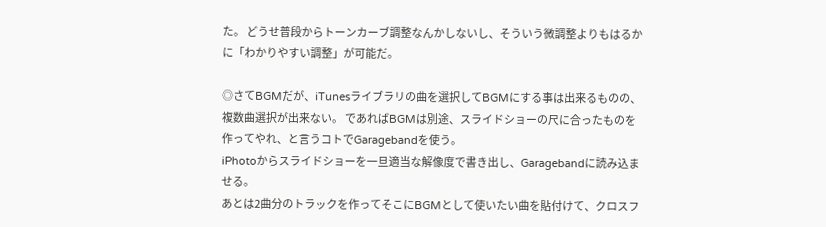た。 どうせ普段からトーンカーブ調整なんかしないし、そういう微調整よりもはるかに「わかりやすい調整」が可能だ。

◎さてBGMだが、iTunesライブラリの曲を選択してBGMにする事は出来るものの、複数曲選択が出来ない。 であればBGMは別途、スライドショーの尺に合ったものを作ってやれ、と言うコトでGaragebandを使う。
iPhotoからスライドショーを一旦適当な解像度で書き出し、Garagebandに読み込ませる。
あとは2曲分のトラックを作ってそこにBGMとして使いたい曲を貼付けて、クロスフ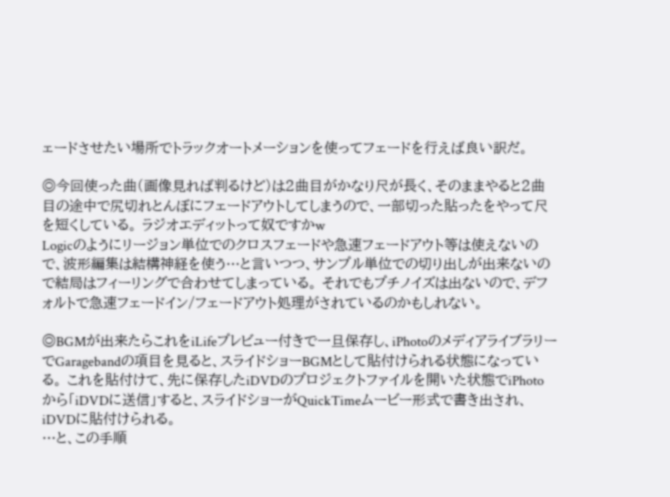ェードさせたい場所でトラックオートメーションを使ってフェードを行えば良い訳だ。

◎今回使った曲(画像見れば判るけど)は2曲目がかなり尺が長く、そのままやると2曲目の途中で尻切れとんぼにフェードアウトしてしまうので、一部切った貼ったをやって尺を短くしている。 ラジオエディットって奴ですかw
Logicのようにリージョン単位でのクロスフェードや急速フェードアウト等は使えないので、波形編集は結構神経を使う…と言いつつ、サンプル単位での切り出しが出来ないので結局はフィーリングで合わせてしまっている。 それでもプチノイズは出ないので、デフォルトで急速フェードイン/フェードアウト処理がされているのかもしれない。

◎BGMが出来たらこれをiLifeプレビュー付きで一旦保存し、iPhotoのメディアライブラリーでGaragebandの項目を見ると、スライドショーBGMとして貼付けられる状態になっている。 これを貼付けて、先に保存したiDVDのプロジェクトファイルを開いた状態でiPhotoから「iDVDに送信」すると、スライドショーがQuickTimeムービー形式で書き出され、iDVDに貼付けられる。
…と、この手順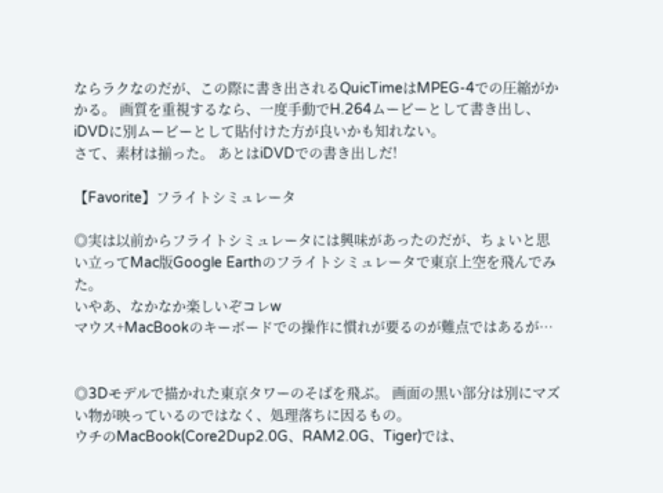ならラクなのだが、この際に書き出されるQuicTimeはMPEG-4での圧縮がかかる。 画質を重視するなら、一度手動でH.264ムービーとして書き出し、iDVDに別ムービーとして貼付けた方が良いかも知れない。
さて、素材は揃った。 あとはiDVDでの書き出しだ!

【Favorite】フライトシミュレータ

◎実は以前からフライトシミュレータには興味があったのだが、ちょいと思い立ってMac版Google Earthのフライトシミュレータで東京上空を飛んでみた。
いやあ、なかなか楽しいぞコレw
マウス+MacBookのキーボードでの操作に慣れが要るのが難点ではあるが…


◎3Dモデルで描かれた東京タワーのそばを飛ぶ。 画面の黒い部分は別にマズい物が映っているのではなく、処理落ちに因るもの。
ウチのMacBook(Core2Dup2.0G、RAM2.0G、Tiger)では、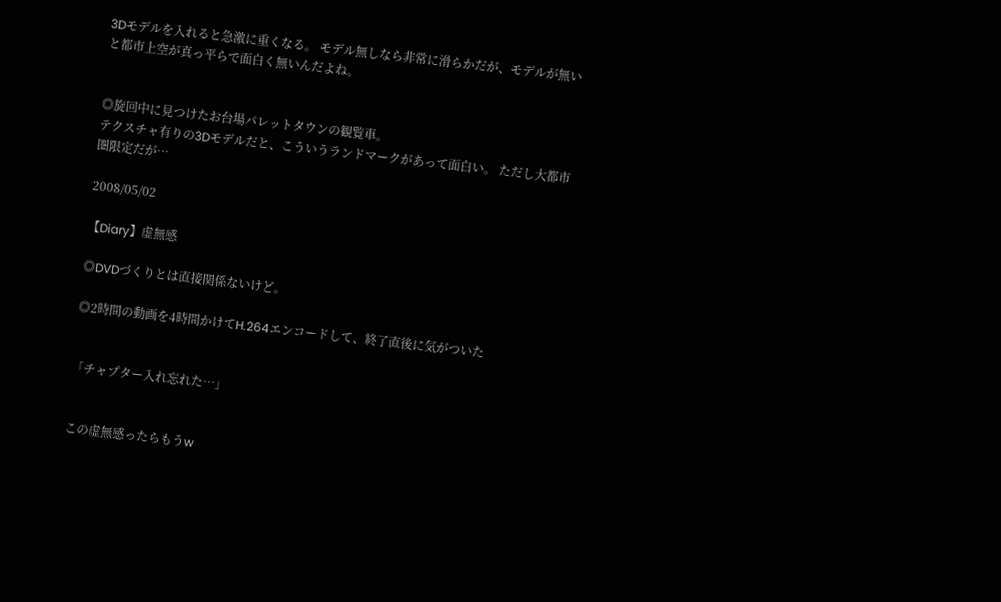3Dモデルを入れると急激に重くなる。 モデル無しなら非常に滑らかだが、モデルが無いと都市上空が真っ平らで面白く無いんだよね。


◎旋回中に見つけたお台場パレットタウンの観覧車。
テクスチャ有りの3Dモデルだと、こういうランドマークがあって面白い。 ただし大都市圏限定だが…

2008/05/02

【Diary】虚無感

◎DVDづくりとは直接関係ないけど。

◎2時間の動画を4時間かけてH.264エンコードして、終了直後に気がついた


「チャプター入れ忘れた…」


この虚無感ったらもうw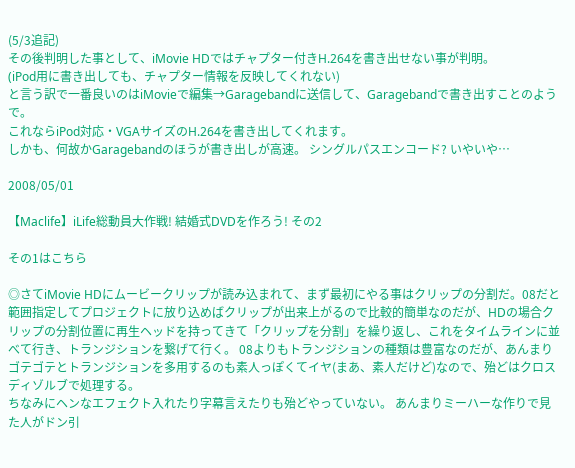(5/3追記)
その後判明した事として、iMovie HDではチャプター付きH.264を書き出せない事が判明。
(iPod用に書き出しても、チャプター情報を反映してくれない)
と言う訳で一番良いのはiMovieで編集→Garagebandに送信して、Garagebandで書き出すことのようで。
これならiPod対応・VGAサイズのH.264を書き出してくれます。
しかも、何故かGaragebandのほうが書き出しが高速。 シングルパスエンコード? いやいや…

2008/05/01

【Maclife】iLife総動員大作戦! 結婚式DVDを作ろう! その2

その1はこちら

◎さてiMovie HDにムービークリップが読み込まれて、まず最初にやる事はクリップの分割だ。08だと範囲指定してプロジェクトに放り込めばクリップが出来上がるので比較的簡単なのだが、HDの場合クリップの分割位置に再生ヘッドを持ってきて「クリップを分割」を繰り返し、これをタイムラインに並べて行き、トランジションを繋げて行く。 08よりもトランジションの種類は豊富なのだが、あんまりゴテゴテとトランジションを多用するのも素人っぽくてイヤ(まあ、素人だけど)なので、殆どはクロスディゾルブで処理する。
ちなみにヘンなエフェクト入れたり字幕言えたりも殆どやっていない。 あんまりミーハーな作りで見た人がドン引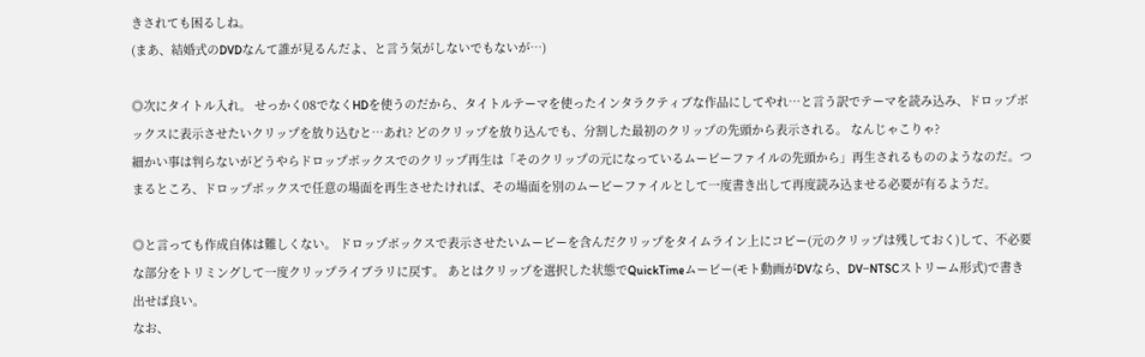きされても困るしね。
(まあ、結婚式のDVDなんて誰が見るんだよ、と言う気がしないでもないが…)

◎次にタイトル入れ。 せっかく08でなくHDを使うのだから、タイトルテーマを使ったインタラクティブな作品にしてやれ…と言う訳でテーマを読み込み、ドロップボックスに表示させたいクリップを放り込むと…あれ? どのクリップを放り込んでも、分割した最初のクリップの先頭から表示される。 なんじゃこりゃ?
細かい事は判らないがどうやらドロップボックスでのクリップ再生は「そのクリップの元になっているムービーファイルの先頭から」再生されるもののようなのだ。つまるところ、ドロップボックスで任意の場面を再生させたければ、その場面を別のムービーファイルとして一度書き出して再度読み込ませる必要が有るようだ。

◎と言っても作成自体は難しくない。 ドロップボックスで表示させたいムービーを含んだクリップをタイムライン上にコピー(元のクリップは残しておく)して、不必要な部分をトリミングして一度クリップライブラリに戻す。 あとはクリップを選択した状態でQuickTimeムービー(モト動画がDVなら、DV−NTSCストリーム形式)で書き出せば良い。
なお、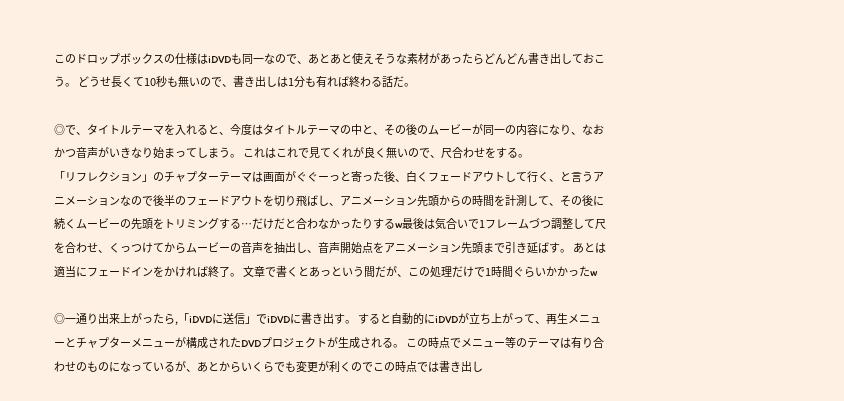このドロップボックスの仕様はiDVDも同一なので、あとあと使えそうな素材があったらどんどん書き出しておこう。 どうせ長くて10秒も無いので、書き出しは1分も有れば終わる話だ。

◎で、タイトルテーマを入れると、今度はタイトルテーマの中と、その後のムービーが同一の内容になり、なおかつ音声がいきなり始まってしまう。 これはこれで見てくれが良く無いので、尺合わせをする。
「リフレクション」のチャプターテーマは画面がぐぐーっと寄った後、白くフェードアウトして行く、と言うアニメーションなので後半のフェードアウトを切り飛ばし、アニメーション先頭からの時間を計測して、その後に続くムービーの先頭をトリミングする…だけだと合わなかったりするw最後は気合いで1フレームづつ調整して尺を合わせ、くっつけてからムービーの音声を抽出し、音声開始点をアニメーション先頭まで引き延ばす。 あとは適当にフェードインをかければ終了。 文章で書くとあっという間だが、この処理だけで1時間ぐらいかかったw

◎一通り出来上がったら,「iDVDに送信」でiDVDに書き出す。 すると自動的にiDVDが立ち上がって、再生メニューとチャプターメニューが構成されたDVDプロジェクトが生成される。 この時点でメニュー等のテーマは有り合わせのものになっているが、あとからいくらでも変更が利くのでこの時点では書き出し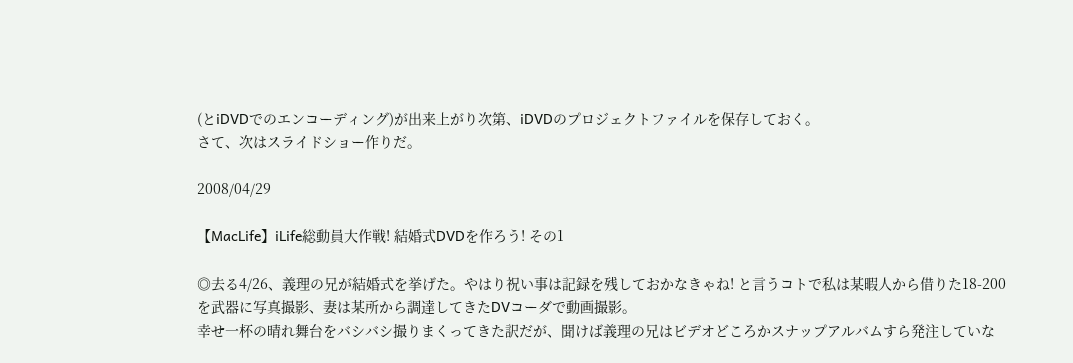(とiDVDでのエンコーディング)が出来上がり次第、iDVDのプロジェクトファイルを保存しておく。
さて、次はスライドショー作りだ。

2008/04/29

【MacLife】iLife総動員大作戦! 結婚式DVDを作ろう! その1

◎去る4/26、義理の兄が結婚式を挙げた。やはり祝い事は記録を残しておかなきゃね! と言うコトで私は某暇人から借りた18-200を武器に写真撮影、妻は某所から調達してきたDVコーダで動画撮影。
幸せ一杯の晴れ舞台をバシバシ撮りまくってきた訳だが、聞けば義理の兄はビデオどころかスナップアルバムすら発注していな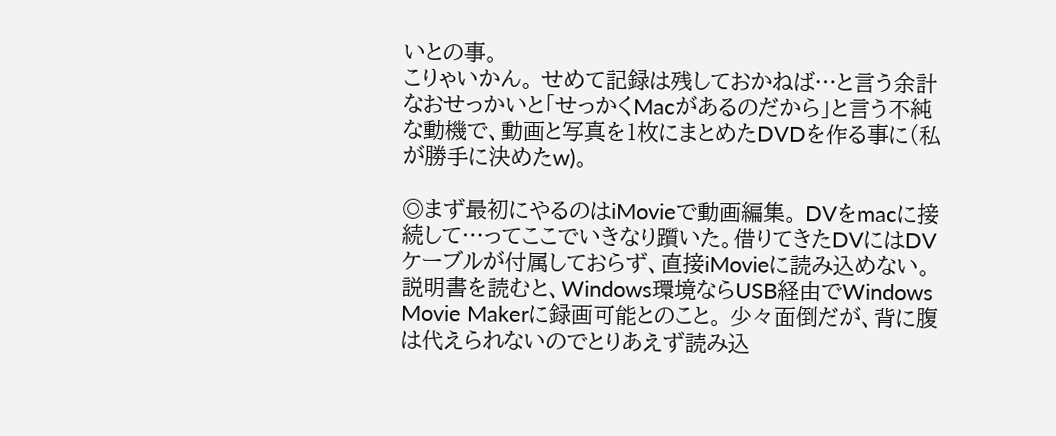いとの事。
こりゃいかん。 せめて記録は残しておかねば…と言う余計なおせっかいと「せっかくMacがあるのだから」と言う不純な動機で、動画と写真を1枚にまとめたDVDを作る事に(私が勝手に決めたw)。

◎まず最初にやるのはiMovieで動画編集。 DVをmacに接続して…ってここでいきなり躓いた。借りてきたDVにはDVケーブルが付属しておらず、直接iMovieに読み込めない。 説明書を読むと、Windows環境ならUSB経由でWindows Movie Makerに録画可能とのこと。 少々面倒だが、背に腹は代えられないのでとりあえず読み込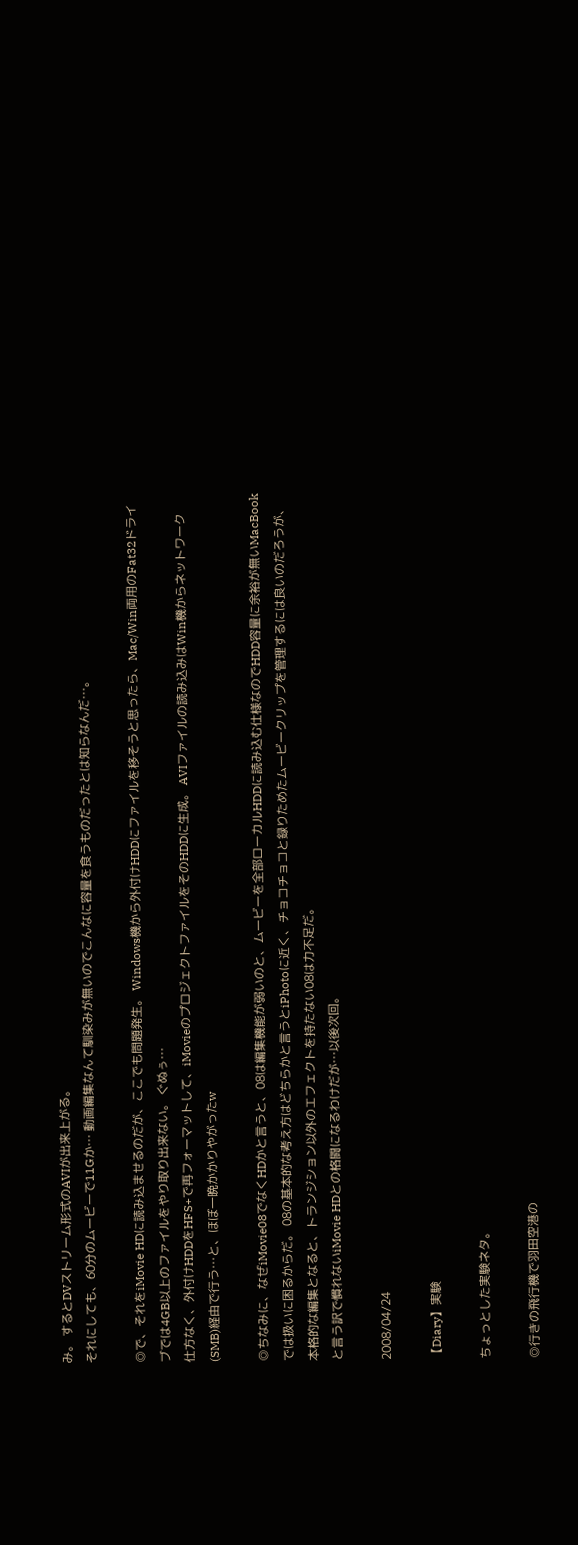み。 するとDVストリーム形式のAVIが出来上がる。
それにしても、60分のムービーで11Gか… 動画編集なんて馴染みが無いのでこんなに容量を食うものだったとは知らなんだ…。

◎で、それをiMovie HDに読み込ませるのだが、ここでも問題発生。 Windows機から外付けHDDにファイルを移そうと思ったら、Mac/Win両用のFat32ドライブでは4GB以上のファイルをやり取り出来ない。 ぐぬぅ…
仕方なく、外付けHDDをHFS+で再フォーマットして、iMovieのプロジェクトファイルをそのHDDに生成。 AVIファイルの読み込みはWin機からネットワーク(SMB)経由で行う…と、ほぼ一晩かかりやがったw

◎ちなみに、なぜiMovie08でなくHDかと言うと、08は編集機能が弱いのと、ムービーを全部ローカルHDDに読み込む仕様なのでHDD容量に余裕が無いMacBookでは扱いに困るからだ。 08の基本的な考え方はどちらかと言うとiPhotoに近く、チョコチョコと録りためたムービークリップを管理するには良いのだろうが、本格的な編集となると、トランジション以外のエフェクトを持たない08は力不足だ。
と言う訳で慣れないiMovie HDとの格闘になるわけだが…以後次回。

2008/04/24

【Diary】実験

ちょっとした実験ネタ。

◎行きの飛行機で羽田空港の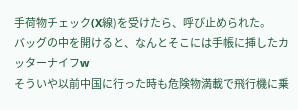手荷物チェック(X線)を受けたら、呼び止められた。
バッグの中を開けると、なんとそこには手帳に挿したカッターナイフw
そういや以前中国に行った時も危険物満載で飛行機に乗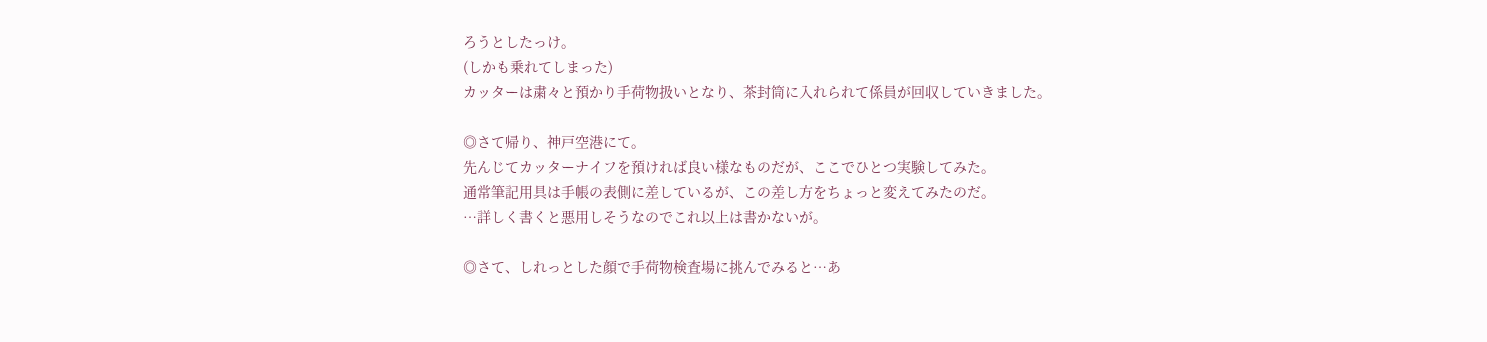ろうとしたっけ。
(しかも乗れてしまった)
カッターは粛々と預かり手荷物扱いとなり、茶封筒に入れられて係員が回収していきました。

◎さて帰り、神戸空港にて。
先んじてカッターナイフを預ければ良い様なものだが、ここでひとつ実験してみた。
通常筆記用具は手帳の表側に差しているが、この差し方をちょっと変えてみたのだ。
…詳しく書くと悪用しそうなのでこれ以上は書かないが。

◎さて、しれっとした顔で手荷物検査場に挑んでみると…あ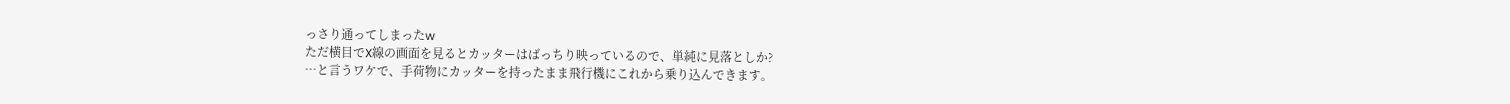っさり通ってしまったw
ただ横目でX線の画面を見るとカッターはばっちり映っているので、単純に見落としか?
…と言うワケで、手荷物にカッターを持ったまま飛行機にこれから乗り込んできます。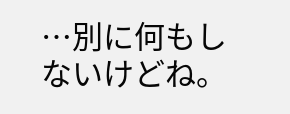…別に何もしないけどね。